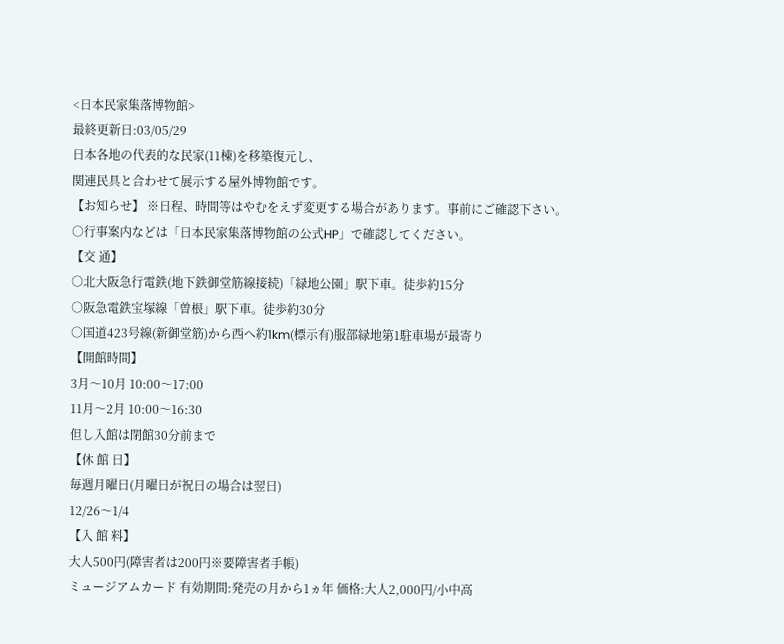<日本民家集落博物館>
最終更新日:03/05/29
日本各地の代表的な民家(11棟)を移築復元し、
関連民具と合わせて展示する屋外博物館です。
【お知らせ】 ※日程、時間等はやむをえず変更する場合があります。事前にご確認下さい。
○行事案内などは「日本民家集落博物館の公式HP」で確認してください。
【交 通】
○北大阪急行電鉄(地下鉄御堂筋線接続)「緑地公園」駅下車。徒歩約15分
○阪急電鉄宝塚線「曽根」駅下車。徒歩約30分
○国道423号線(新御堂筋)から西へ約1km(標示有)服部緑地第1駐車場が最寄り
【開館時間】
3月〜10月 10:00〜17:00
11月〜2月 10:00〜16:30
但し入館は閉館30分前まで
【休 館 日】
毎週月曜日(月曜日が祝日の場合は翌日)
12/26〜1/4
【入 館 料】
大人500円(障害者は200円※要障害者手帳)
ミュージアムカード 有効期間:発売の月から1ヵ年 価格:大人2,000円/小中高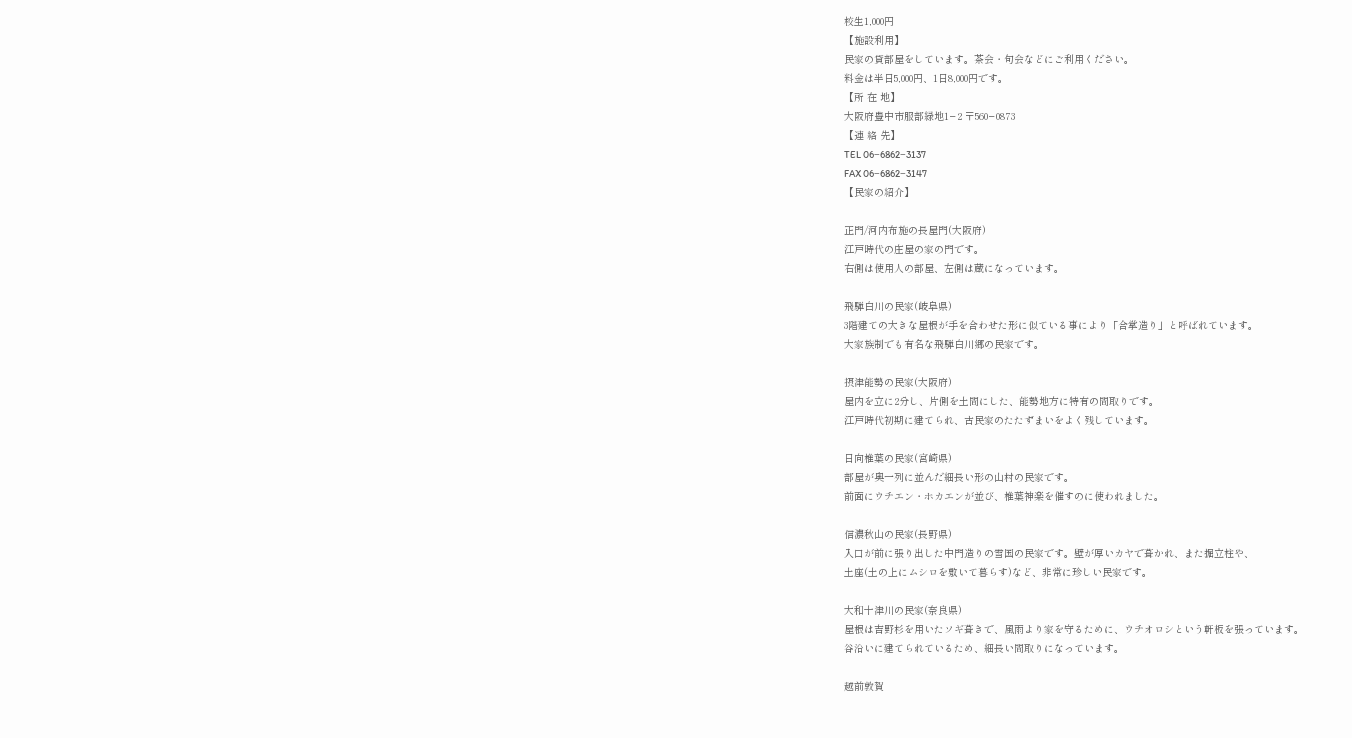校生1,000円
【施設利用】
民家の貸部屋をしています。茶会・句会などにご利用ください。
料金は半日5,000円、1日8,000円です。
【所 在 地】
大阪府豊中市服部緑地1−2 〒560−0873
【連 絡 先】
TEL 06−6862−3137
FAX 06−6862−3147
【民家の紹介】

正門/河内布施の長屋門(大阪府)
江戸時代の庄屋の家の門です。
右側は使用人の部屋、左側は蔵になっています。

飛騨白川の民家(岐阜県)
3階建ての大きな屋根が手を合わせた形に似ている事により「合掌造り」と呼ばれています。
大家族制でも有名な飛騨白川郷の民家です。

摂津能勢の民家(大阪府)
屋内を立に2分し、片側を土間にした、能勢地方に特有の間取りです。
江戸時代初期に建てられ、古民家のたたずまいをよく残しています。

日向椎葉の民家(宮崎県)
部屋が奥一列に並んだ細長い形の山村の民家です。
前面にウチエン・ホカエンが並び、椎葉神楽を催すのに使われました。

信濃秋山の民家(長野県)
入口が前に張り出した中門造りの雪国の民家です。壁が厚いカヤで葺かれ、また掘立柱や、
土座(土の上にムシロを敷いて暮らす)など、非常に珍しい民家です。

大和十津川の民家(奈良県)
屋根は吉野杉を用いたソギ葺きで、風雨より家を守るために、ウチオロシという軒板を張っています。
谷沿いに建てられているため、細長い間取りになっています。

越前敦賀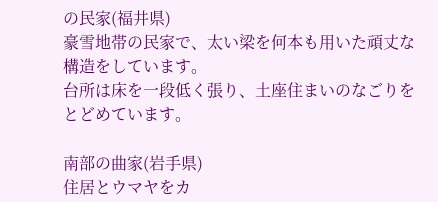の民家(福井県)
豪雪地帯の民家で、太い梁を何本も用いた頑丈な構造をしています。
台所は床を一段低く張り、土座住まいのなごりをとどめています。

南部の曲家(岩手県)
住居とウマヤをカ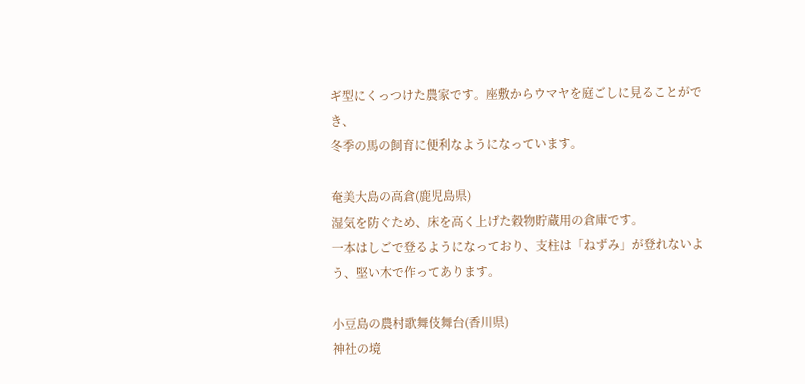ギ型にくっつけた農家です。座敷からウマヤを庭ごしに見ることができ、
冬季の馬の飼育に便利なようになっています。

奄美大島の高倉(鹿児島県)
湿気を防ぐため、床を高く上げた穀物貯蔵用の倉庫です。
一本はしごで登るようになっており、支柱は「ねずみ」が登れないよう、堅い木で作ってあります。

小豆島の農村歌舞伎舞台(香川県)
神社の境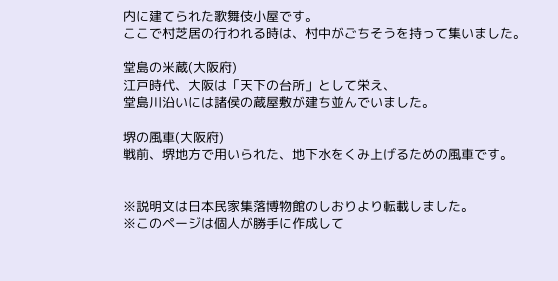内に建てられた歌舞伎小屋です。
ここで村芝居の行われる時は、村中がごちそうを持って集いました。

堂島の米蔵(大阪府)
江戸時代、大阪は「天下の台所」として栄え、
堂島川沿いには諸侯の蔵屋敷が建ち並んでいました。

堺の風車(大阪府)
戦前、堺地方で用いられた、地下水をくみ上げるための風車です。


※説明文は日本民家集落博物館のしおりより転載しました。
※このページは個人が勝手に作成して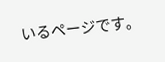いるページです。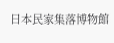日本民家集落博物館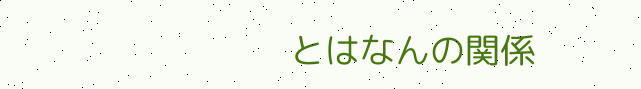とはなんの関係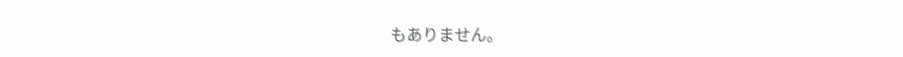もありません。